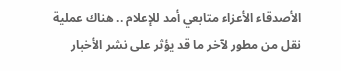الأصدقاء الأعزاء متابعي أمد للإعلام .. هناك عملية نقل من مطور لآخر ما قد يؤثر على نشر الأخبار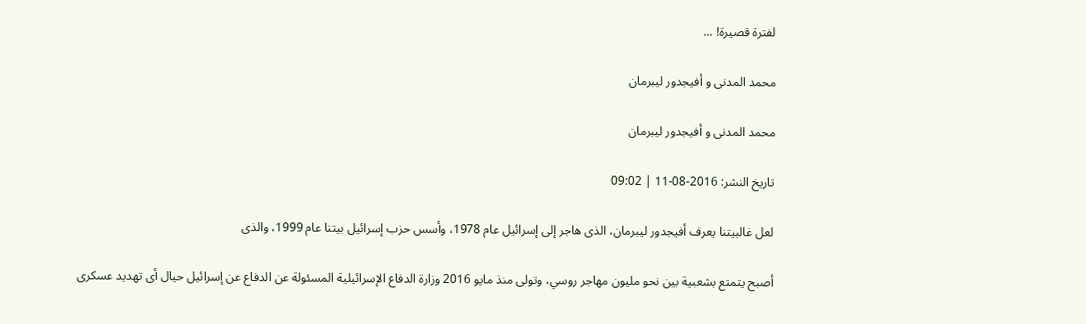لفترة قصيرة! ...

محمد المدنى و أفيجدور ليبرمان

محمد المدنى و أفيجدور ليبرمان

تاريخ النشر: 2016-08-11 | 09:02

لعل غالبيتنا يعرف أفيجدور ليبرمان، الذى هاجر إلى إسرائيل عام 1978، وأسس حزب إسرائيل بيتنا عام 1999، والذى

أصبح يتمتع بشعبية بين نحو مليون مهاجر روسي، وتولى منذ مايو 2016 وزارة الدفاع الإسرائيلية المسئولة عن الدفاع عن إسرائيل حيال أى تهديد عسكرى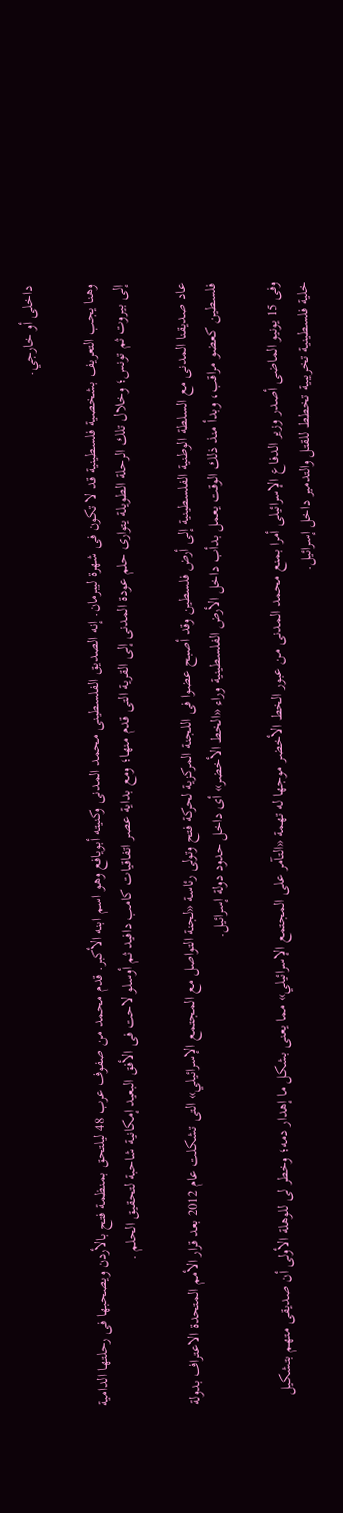داخلى أو خارجي.

وهنا يجب التعريف بشخصية فلسطينية قد لا تكون فى شهرة ليبرمان. إنه الصديق الفلسطينى محمد المدنى وكنيته أبويافع وهو اسم ابنه الأكبر. قدم محمد من صفوف عرب 48 ليلتحق بمنظمة فتح بالأردن ويصحبها فى رحلتها الدامية إلى بيروت ثم تونس؛ وخلال تلك الرحلة الطويلة يتوارى حلم عودة المدنى إلى القرية التى قدم منها؛ ومع بداية عصر اتفاقيات كامب دافيد ثم أوسلو لاحت فى الأفق البعيد إمكانية شاحبة لتحقيق الحلم .

عاد صديقنا المدنى مع السلطة الوطنية الفلسطينية إلى أرض فلسطين وقد أصبح عضوا فى اللجنة المركزية لحركة فتح وتولى رئاسة «لجنة التواصل مع المجتمع الإسرائيلي» التى تشكلت عام 2012 بعد قرار الأمم المتحدة الاعتراف بدولة فلسطين كعضو مراقب، وبدأ منذ ذلك الوقت يعمل بدأب داخل الأرض الفلسطينية وراء «الخط الأخضر» أى داخل حدود دولة إسرائيل.

وفى 15 يونيو الماضى أصدر وزير الدفاع الإسرائيلى أمرا بمنع محمد المدنى من عبور الخط الأخضر موجها له تهمة «التآمر على المجتمع الإسرائيلي» مما يعنى بشكل ما إهدار دمه؛ وخطر لى للوهلة الأولى أن صديقى متهم بتشكيل خلية فلسطينية تخريبية تخطط للقتل والتدمير داخل إسرائيل.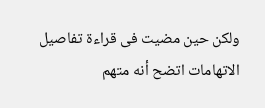ولكن حين مضيت فى قراءة تفاصيل الاتهامات اتضح أنه متهم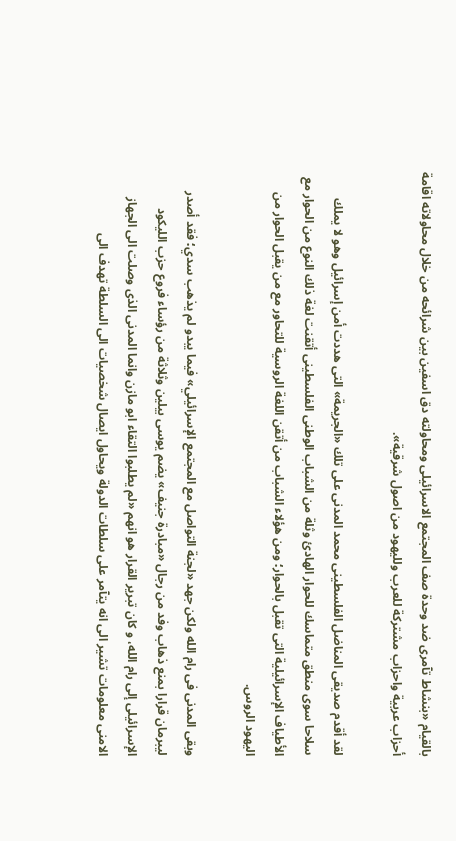بالقيام «بنشاط تآمرى ضد وحدة صف المجتمع الاسرائيلى ومحاولته دق اسفين بين شرائحه من خلال محاولاته اقامة أحزاب عربية واحزاب مشتركة للعرب ولليهود من اصول شرقية».

لقد أقدم صديقى المناضل الفلسطينى محمد المدنى على تلك «الجريمة» التى هددت أمن إسرائيل وهو لا يملك سلاحا سوى منطق متماسك للحوار الهادئ وثلة من الشباب الوطنى الفلسطينى أتقنت لغة ذلك النوع من الحوار مع الأطياف الإسرائيلية التى تقبل بالحوار؛ ومن هؤلاء الشباب من أتقن اللغة الروسية للتحاور مع من يقبل الحوار من اليهود الروس.

وبقى المدنى فى رام الله ولكن جهد «لجنة التواصل مع المجتمع الإسرائيلي» فيما يبدو لم يذهب سدي؛ فقد أصدر ليبرمان قرارا بمنع ذهاب وفد من رجال «مبادرة جنيف» يضم يوسى بيلين وثلاثة من رؤساء فروع حزب الليكود الإسرائيلى إلى رام الله، و كان تبرير القرار هو انهم «لم يطلبوا التقاء ابو مازن وانما المدنى الذى وصلت الى الجهاز الامنى معلومات تشير الى انه يتآمر على سلطات الدولة ويحاول ايصال شخصيات الى السلطة تهدف الى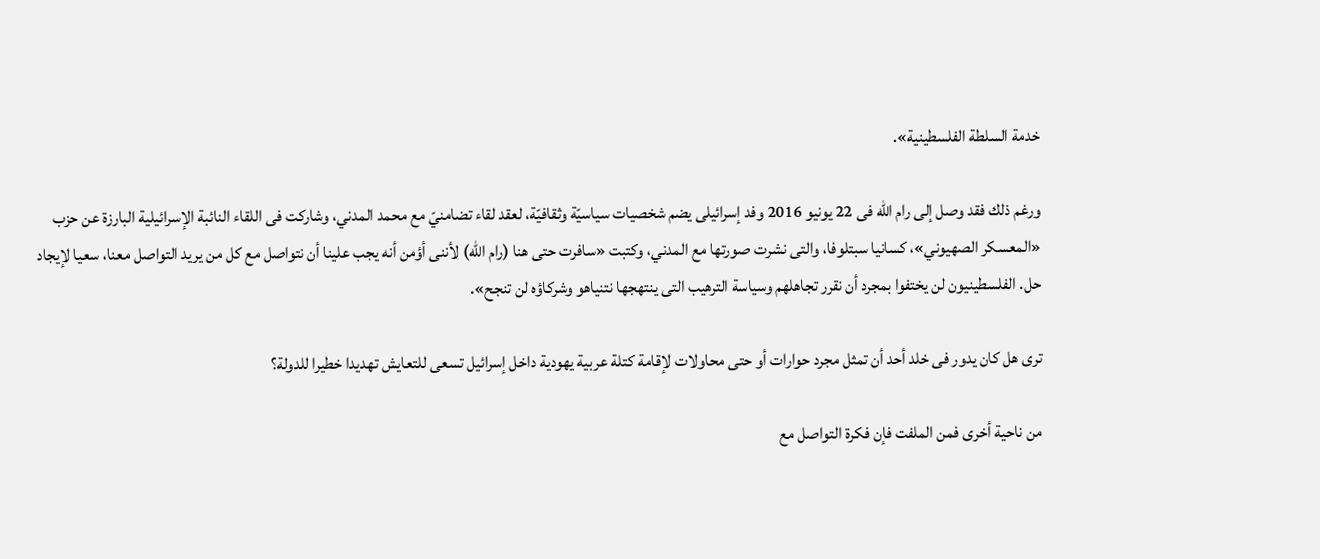خدمة السلطة الفلسطينية».

ورغم ذلك فقد وصل إلى رام الله فى 22 يونيو 2016 وفد إسرائيلى يضم شخصيات سياسيّة وثقافيّة، لعقد لقاء تضامنيّ مع محمد المدني، وشاركت فى اللقاء النائبة الإسرائيلية البارزة عن حزب «المعسكر الصهيوني»، كسانيا سبتلوفا، والتى نشرت صورتها مع المدني، وكتبت «سافرت حتى هنا (رام الله) لأننى أؤمن أنه يجب علينا أن نتواصل مع كل من يريد التواصل معنا، سعيا لإيجاد حل. الفلسطينيون لن يختفوا بمجرد أن نقرر تجاهلهم وسياسة الترهيب التى ينتهجها نتنياهو وشركاؤه لن تنجح».

ترى هل كان يدور فى خلد أحد أن تمثل مجرد حوارات أو حتى محاولات لإقامة كتلة عربية يهودية داخل إسرائيل تسعى للتعايش تهديدا خطيرا للدولة؟

من ناحية أخرى فمن الملفت فإن فكرة التواصل مع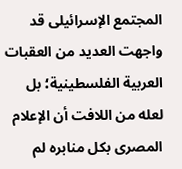المجتمع الإسرائيلى قد واجهت العديد من العقبات العربية الفلسطينية؛ بل لعله من اللافت أن الإعلام المصرى بكل منابره لم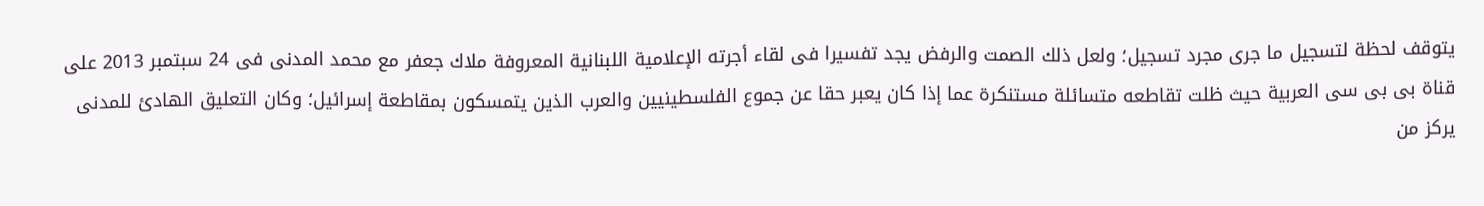يتوقف لحظة لتسجيل ما جرى مجرد تسجيل؛ ولعل ذلك الصمت والرفض يجد تفسيرا فى لقاء أجرته الإعلامية اللبنانية المعروفة ملاك جعفر مع محمد المدنى فى 24 سبتمبر 2013 على قناة بى بى سى العربية حيث ظلت تقاطعه متسائلة مستنكرة عما إذا كان يعبر حقا عن جموع الفلسطينيين والعرب الذين يتمسكون بمقاطعة إسرائيل؛ وكان التعليق الهادئ للمدنى يركز من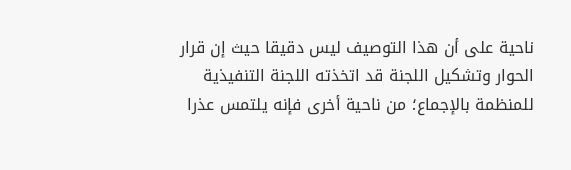ناحية على أن هذا التوصيف ليس دقيقا حيث إن قرار الحوار وتشكيل اللجنة قد اتخذته اللجنة التنفيذية للمنظمة بالإجماع؛ من ناحية أخرى فإنه يلتمس عذرا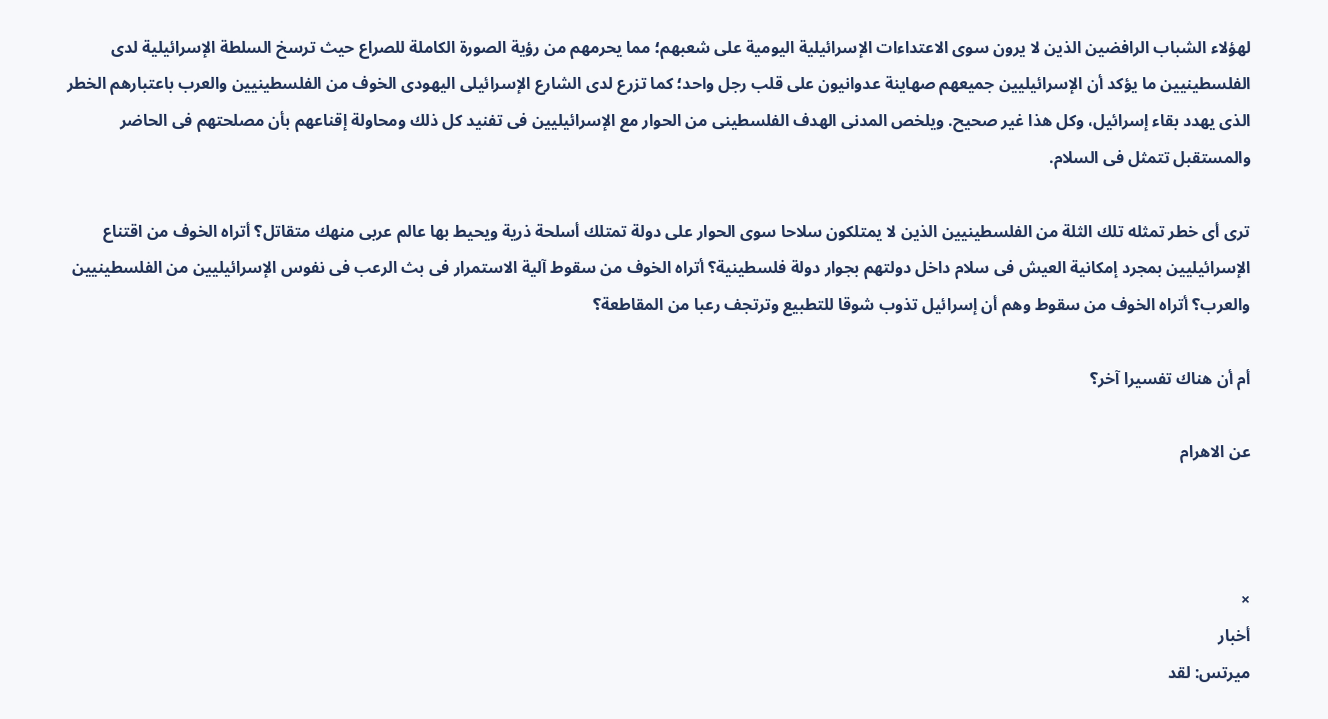لهؤلاء الشباب الرافضين الذين لا يرون سوى الاعتداءات الإسرائيلية اليومية على شعبهم؛ مما يحرمهم من رؤية الصورة الكاملة للصراع حيث ترسخ السلطة الإسرائيلية لدى الفلسطينيين ما يؤكد أن الإسرائيليين جميعهم صهاينة عدوانيون على قلب رجل واحد؛ كما تزرع لدى الشارع الإسرائيلى اليهودى الخوف من الفلسطينيين والعرب باعتبارهم الخطر الذى يهدد بقاء إسرائيل، وكل هذا غير صحيح. ويلخص المدنى الهدف الفلسطينى من الحوار مع الإسرائيليين فى تفنيد كل ذلك ومحاولة إقناعهم بأن مصلحتهم فى الحاضر والمستقبل تتمثل فى السلام.

ترى أى خطر تمثله تلك الثلة من الفلسطينيين الذين لا يمتلكون سلاحا سوى الحوار على دولة تمتلك أسلحة ذرية ويحيط بها عالم عربى منهك متقاتل؟ أتراه الخوف من اقتناع الإسرائيليين بمجرد إمكانية العيش فى سلام داخل دولتهم بجوار دولة فلسطينية؟ أتراه الخوف من سقوط آلية الاستمرار فى بث الرعب فى نفوس الإسرائيليين من الفلسطينيين والعرب؟ أتراه الخوف من سقوط وهم أن إسرائيل تذوب شوقا للتطبيع وترتجف رعبا من المقاطعة؟

أم أن هناك تفسيرا آخر؟

عن الاهرام



×
أخبار
ميرتس: لقد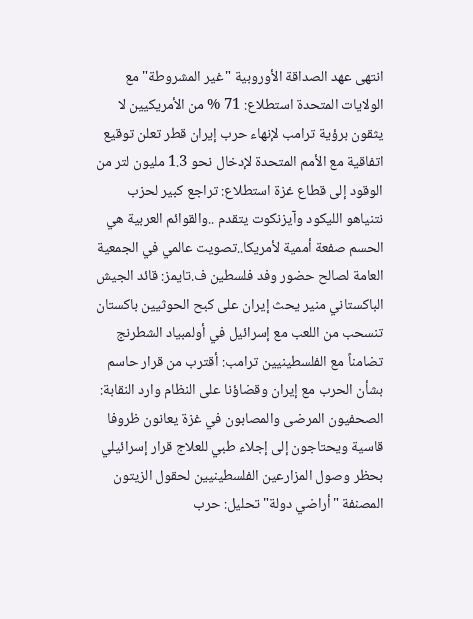انتهى عهد الصداقة الأوروبية "غير المشروطة" مع الولايات المتحدة استطلاع: 71 % من الأمريكيين لا يثقون برؤية ترامب لإنهاء حرب إيران قطر تعلن توقيع اتفاقية مع الأمم المتحدة لإدخال نحو 1.3 مليون لتر من الوقود إلى قطاع غزة استطلاع: تراجع كبير لحزب نتنياهو الليكود وآيزنكوت يتقدم ..والقوائم العربية هي الحسم صفعة أممية لأمريكا..تصويت عالمي في الجمعية العامة لصالح حضور وفد فلسطين ف.تايمز: قائد الجيش الباكستاني منير يحث إيران على كبح الحوثيين باكستان تنسحب من اللعب مع إسرائيل في أولمبياد الشطرنج  تضامناً مع الفلسطينيين ترامب: أقترب من قرار حاسم بشأن الحرب مع إيران وقضاؤنا على النظام وارد النقابة: الصحفيون المرضى والمصابون في غزة يعانون ظروفا قاسية ويحتاجون إلى إجلاء طبي للعلاج قرار إسرائيلي بحظر وصول المزارعين الفلسطينيين لحقول الزيتون المصنفة "أراضي دولة" تحليل: حرب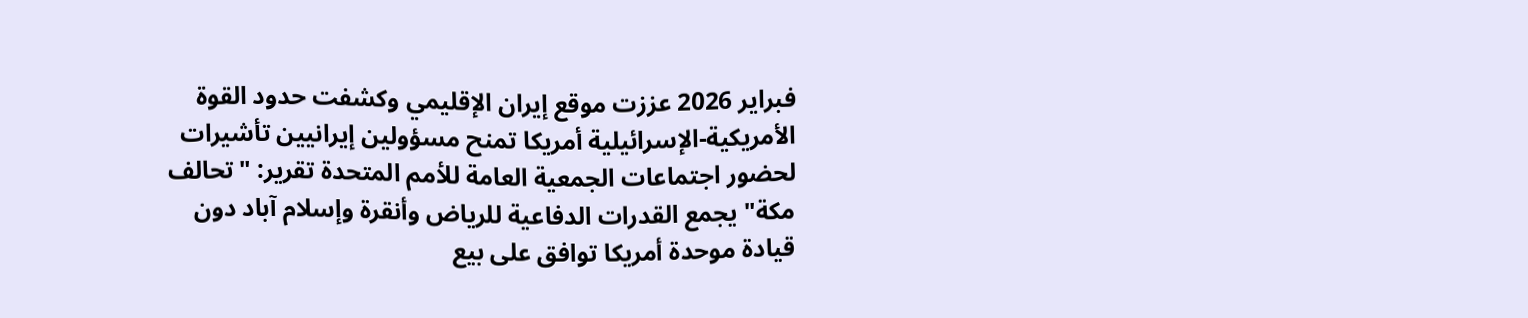فبراير 2026 عززت موقع إيران الإقليمي وكشفت حدود القوة الأمريكية-الإسرائيلية أمريكا تمنح مسؤولين إيرانيين تأشيرات لحضور اجتماعات الجمعية العامة للأمم المتحدة تقرير: "تحالف مكة" يجمع القدرات الدفاعية للرياض وأنقرة وإسلام آباد دون قيادة موحدة أمريكا توافق على بيع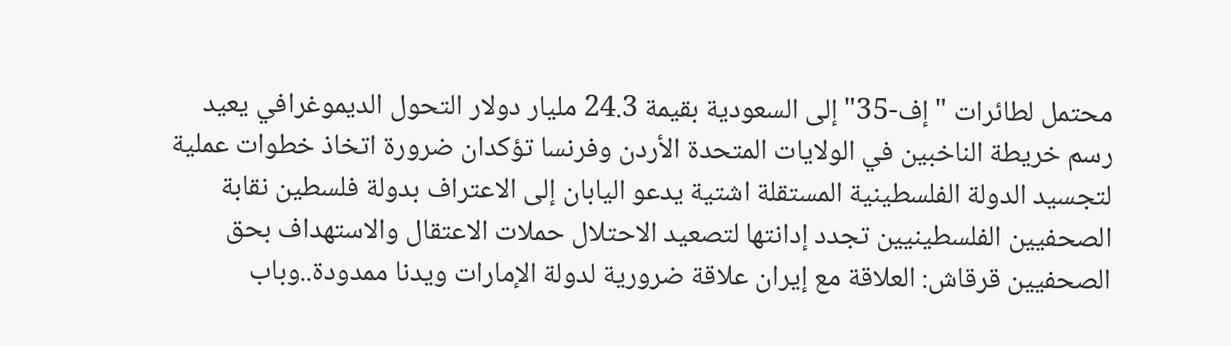محتمل لطائرات "إف-35" إلى السعودية بقيمة 24.3 مليار دولار التحول الديموغرافي يعيد رسم خريطة الناخبين في الولايات المتحدة الأردن وفرنسا تؤكدان ضرورة اتخاذ خطوات عملية لتجسيد الدولة الفلسطينية المستقلة اشتية يدعو اليابان إلى الاعتراف بدولة فلسطين نقابة الصحفيين الفلسطينيين تجدد إدانتها لتصعيد الاحتلال حملات الاعتقال والاستهداف بحق الصحفيين قرقاش: العلاقة مع إيران علاقة ضرورية لدولة الإمارات ويدنا ممدودة..وباب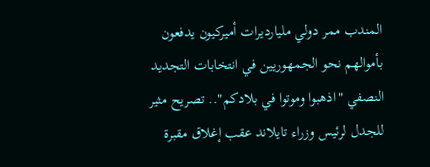المندب ممر دولي مليارديرات أميركيون يدفعون بأموالهم نحو الجمهوريين في انتخابات التجديد النصفي "اذهبوا وموتوا في بلادكم".. تصريح مثير للجدل لرئيس وزراء تايلاند عقب إغلاق مقبرة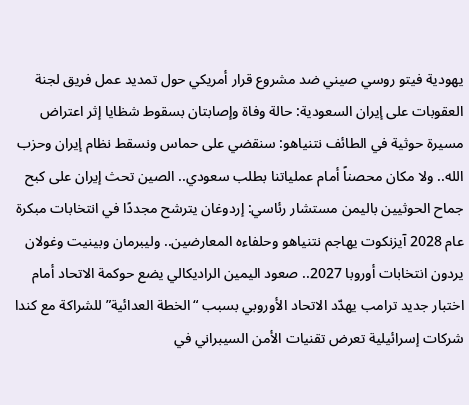يهودية فيتو روسي صيني ضد مشروع قرار أمريكي حول تمديد عمل فريق لجنة العقوبات على إيران السعودية: حالة وفاة وإصابتان بسقوط شظايا إثر اعتراض مسيرة حوثية في الطائف نتنياهو: سنقضي على حماس ونسقط نظام إيران وحزب الله.. ولا مكان محصناً أمام عملياتنا بطلب سعودي.. الصين تحث إيران على كبح جماح الحوثيين باليمن مستشار رئاسي: إردوغان يترشح مجددًا في انتخابات مبكرة عام 2028 آيزنكوت يهاجم نتنياهو وحلفاءه المعارضين.. وليبرمان وبينيت وغولان يردون انتخابات أوروبا 2027.. صعود اليمين الراديكالي يضع حوكمة الاتحاد أمام اختبار جديد ترامب يهدّد الاتحاد الأوروبي بسبب “الخطة العدائية” للشراكة مع كندا شركات إسرائيلية تعرض تقنيات الأمن السيبراني في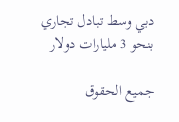دبي وسط تبادل تجاري بنحو 3 مليارات دولار

جميع الحقوق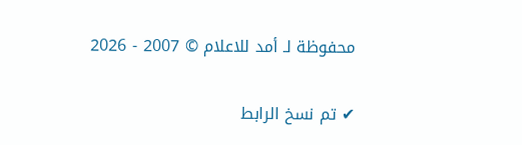محفوظة لـ أمد للاعلام © 2007 - 2026

✔ تم نسخ الرابط